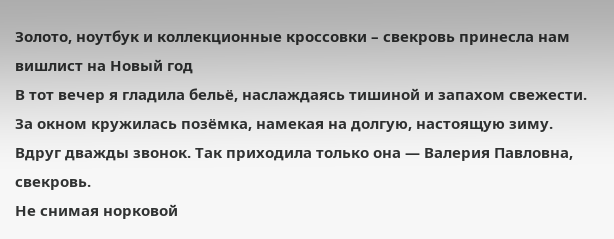Золото, ноутбук и коллекционные кроссовки – свекровь принесла нам вишлист на Новый год
В тот вечер я гладила бельё, наслаждаясь тишиной и запахом свежести. За окном кружилась позёмка, намекая на долгую, настоящую зиму. Вдруг дважды звонок. Так приходила только она — Валерия Павловна, свекровь.
Не снимая норковой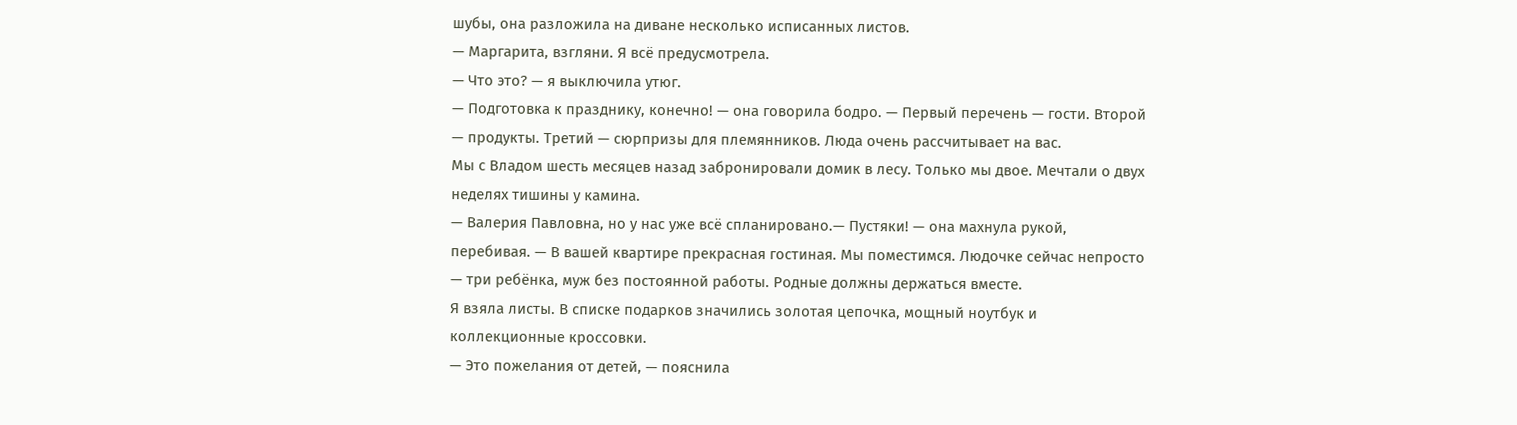шубы, она разложила на диване несколько исписанных листов.
— Маргарита, взгляни. Я всё предусмотрела.
— Что это? — я выключила утюг.
— Подготовка к празднику, конечно! — она говорила бодро. — Первый перечень — гости. Второй — продукты. Третий — сюрпризы для племянников. Люда очень рассчитывает на вас.
Мы с Владом шесть месяцев назад забронировали домик в лесу. Только мы двое. Мечтали о двух неделях тишины у камина.
— Валерия Павловна, но у нас уже всё спланировано.— Пустяки! — она махнула рукой, перебивая. — В вашей квартире прекрасная гостиная. Мы поместимся. Людочке сейчас непросто — три ребёнка, муж без постоянной работы. Родные должны держаться вместе.
Я взяла листы. В списке подарков значились золотая цепочка, мощный ноутбук и коллекционные кроссовки.
— Это пожелания от детей, — пояснила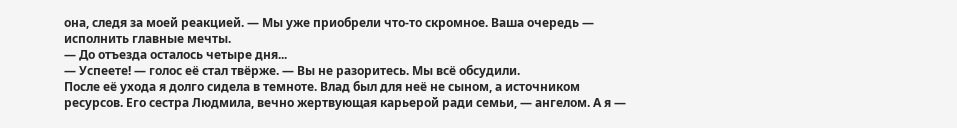она, следя за моей реакцией. — Мы уже приобрели что-то скромное. Ваша очередь — исполнить главные мечты.
— До отъезда осталось четыре дня...
— Успеете! — голос её стал твёрже. — Вы не разоритесь. Мы всё обсудили.
После её ухода я долго сидела в темноте. Влад был для неё не сыном, а источником ресурсов. Его сестра Людмила, вечно жертвующая карьерой ради семьи, — ангелом. А я —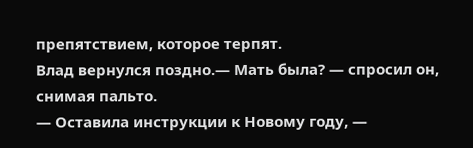препятствием, которое терпят.
Влад вернулся поздно.— Мать была? — спросил он, снимая пальто.
— Оставила инструкции к Новому году, —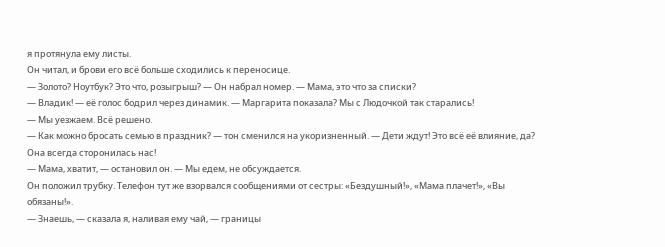я протянула ему листы.
Он читал, и брови его всё больше сходились к переносице.
— Золото? Ноутбук? Это что, розыгрыш? — Он набрал номер. — Мама, это что за списки?
— Владик! — её голос бодрил через динамик. — Маргарита показала? Мы с Людочкой так старались!
— Мы уезжаем. Всё решено.
— Как можно бросать семью в праздник? — тон сменился на укоризненный. — Дети ждут! Это всё её влияние, да? Она всегда сторонилась нас!
— Мама, хватит, — остановил он. — Мы едем, не обсуждается.
Он положил трубку. Телефон тут же взорвался сообщениями от сестры: «Бездушный!», «Мама плачет!», «Вы обязаны!».
— Знаешь, — сказала я, наливая ему чай, — границы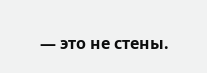— это не стены.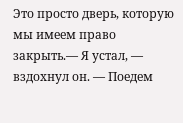Это просто дверь, которую мы имеем право закрыть.— Я устал, — вздохнул он. — Поедем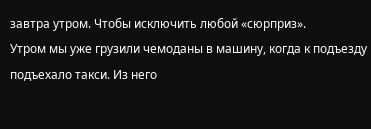завтра утром. Чтобы исключить любой «сюрприз».
Утром мы уже грузили чемоданы в машину, когда к подъезду подъехало такси. Из него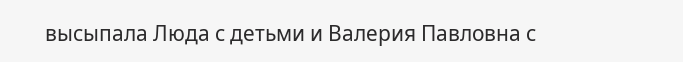высыпала Люда с детьми и Валерия Павловна с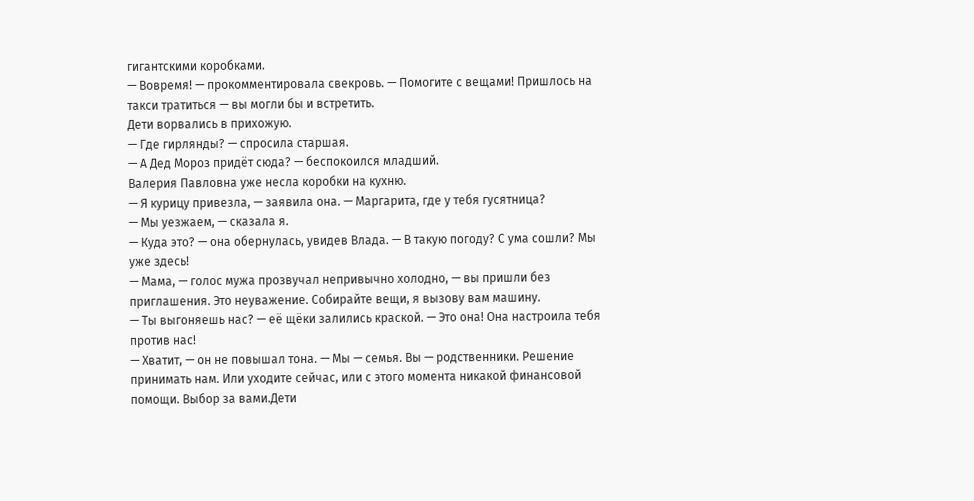гигантскими коробками.
— Вовремя! — прокомментировала свекровь. — Помогите с вещами! Пришлось на такси тратиться — вы могли бы и встретить.
Дети ворвались в прихожую.
— Где гирлянды? — спросила старшая.
— А Дед Мороз придёт сюда? — беспокоился младший.
Валерия Павловна уже несла коробки на кухню.
— Я курицу привезла, — заявила она. — Маргарита, где у тебя гусятница?
— Мы уезжаем, — сказала я.
— Куда это? — она обернулась, увидев Влада. — В такую погоду? С ума сошли? Мы уже здесь!
— Мама, — голос мужа прозвучал непривычно холодно, — вы пришли без приглашения. Это неуважение. Собирайте вещи, я вызову вам машину.
— Ты выгоняешь нас? — её щёки залились краской. — Это она! Она настроила тебя против нас!
— Хватит, — он не повышал тона. — Мы — семья. Вы — родственники. Решение принимать нам. Или уходите сейчас, или с этого момента никакой финансовой помощи. Выбор за вами.Дети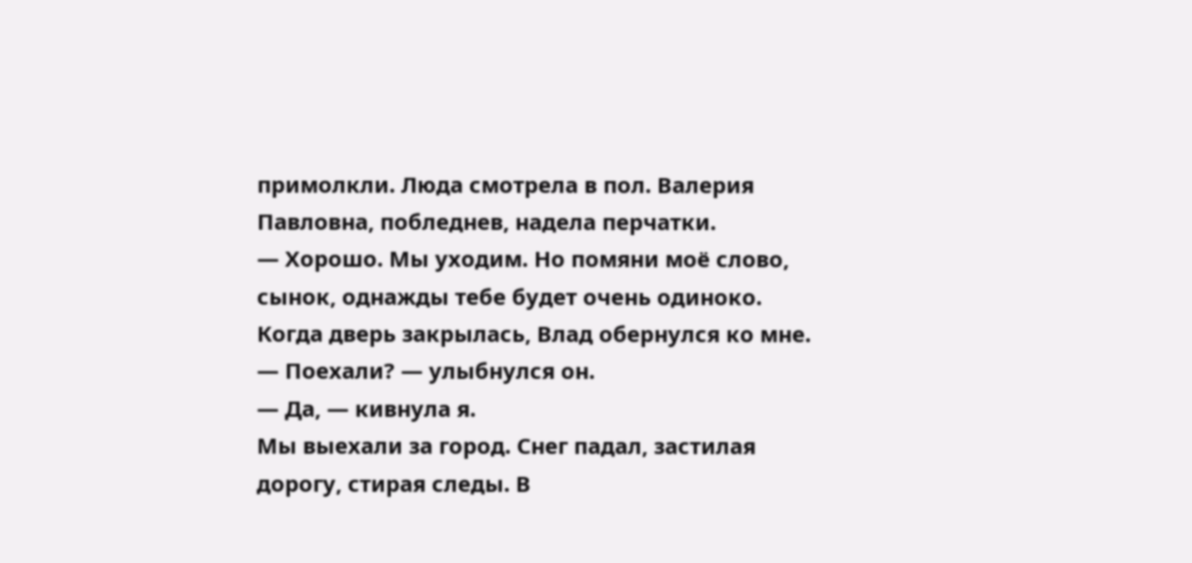примолкли. Люда смотрела в пол. Валерия Павловна, побледнев, надела перчатки.
— Хорошо. Мы уходим. Но помяни моё слово, сынок, однажды тебе будет очень одиноко.
Когда дверь закрылась, Влад обернулся ко мне.
— Поехали? — улыбнулся он.
— Да, — кивнула я.
Мы выехали за город. Снег падал, застилая дорогу, стирая следы. В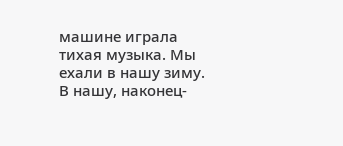машине играла тихая музыка. Мы ехали в нашу зиму. В нашу, наконец-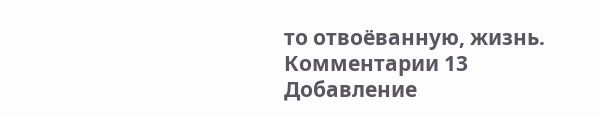то отвоёванную, жизнь.
Комментарии 13
Добавление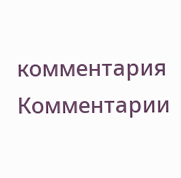комментария
Комментарии